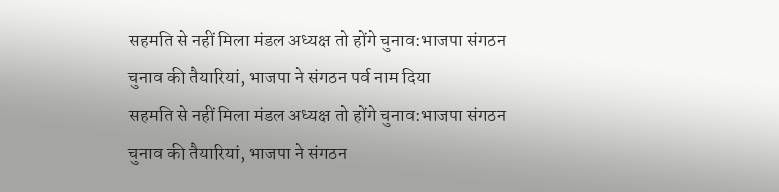सहमति से नहीं मिला मंडल अध्यक्ष तो होंगे चुनाव:भाजपा संगठन चुनाव की तैयारियां, भाजपा ने संगठन पर्व नाम दिया
सहमति से नहीं मिला मंडल अध्यक्ष तो होंगे चुनाव:भाजपा संगठन चुनाव की तैयारियां, भाजपा ने संगठन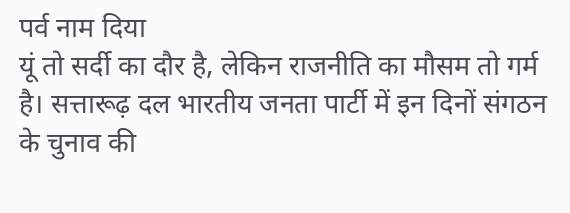पर्व नाम दिया
यूं तो सर्दी का दौर है, लेकिन राजनीति का मौसम तो गर्म है। सत्तारूढ़ दल भारतीय जनता पार्टी में इन दिनों संगठन के चुनाव की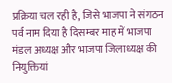प्रक्रिया चल रही है, जिसे भाजपा ने संगठन पर्व नाम दिया है दिसम्बर माह में भाजपा मंडल अध्यक्ष और भाजपा जिलाध्यक्ष की नियुक्तियां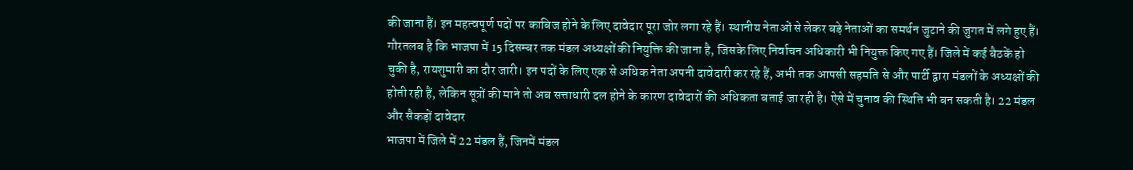की जाना हैं। इन महत्वपूर्ण पदों पर काबिज होने के लिए दावेदार पूरा जोर लगा रहे हैं। स्थानीय नेताओं से लेकर बड़े नेताओं का समर्थन जुटाने की जुगत में लगे हुए हैं। गौरतलब है कि भाजपा में 15 दिसम्बर तक मंडल अध्यक्षों की नियुक्ति की जाना है, जिसके लिए निर्वाचन अधिकारी भी नियुक्त किए गए हैं। जिले में कई बैठकें हो चुकी है, रायशुमारी का दौर जारी। इन पदों के लिए एक से अधिक नेता अपनी दावेदारी कर रहे हैं, अभी तक आपसी सहमति से और पार्टी द्वारा मंडलों के अध्यक्षों की होती रही हैं, लेकिन सूत्रों की माने तो अब सत्ताधारी दल होने के कारण दावेदारों की अधिकता बताई जा रही है। ऐसे में चुनाव की स्थिति भी बन सकती है। 22 मंडल और सैकड़ों दावेदार
भाजपा में जिले में 22 मंडल हैं, जिनमें मंडल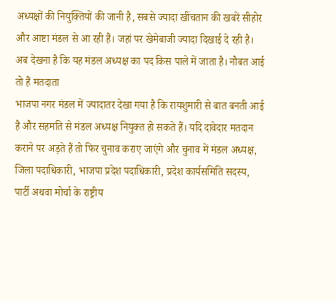अध्यक्षों की नियुक्तियों की जानी है, सबसे ज्यादा खींचतान की खबरें सीहोर और आष्टा मंडल से आ रही हैं। जहां पर खेमेबाजी ज्यादा दिखाई दे रही है। अब देखना है कि यह मंडल अध्यक्ष का पद किस पाले में जाता है। नौबत आई तो हैं मतदाता
भाजपा नगर मंडल में ज्यादातर देखा गया है कि रायशुमारी से बात बनती आई है और सहमति से मंडल अध्यक्ष नियुक्त हो सकते हैं। यदि दावेदार मतदान कराने पर अड़ते हैं तो फिर चुनाव कराए जाएंगे और चुनाव में मंडल अध्यक्ष, जिला पदाधिकारी, भाजपा प्रदेश पदाधिकारी, प्रदेश कार्यसमिति सदस्य, पार्टी अथवा मोर्चा के राष्ट्रीय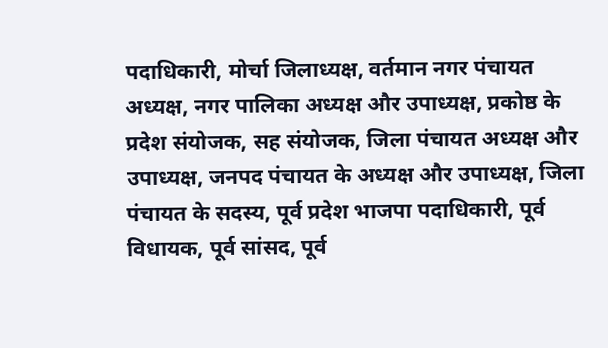पदाधिकारी, मोर्चा जिलाध्यक्ष, वर्तमान नगर पंचायत अध्यक्ष, नगर पालिका अध्यक्ष और उपाध्यक्ष, प्रकोष्ठ के प्रदेश संयोजक, सह संयोजक, जिला पंचायत अध्यक्ष और उपाध्यक्ष, जनपद पंचायत के अध्यक्ष और उपाध्यक्ष, जिला पंचायत के सदस्य, पूर्व प्रदेश भाजपा पदाधिकारी, पूर्व विधायक, पूर्व सांसद, पूर्व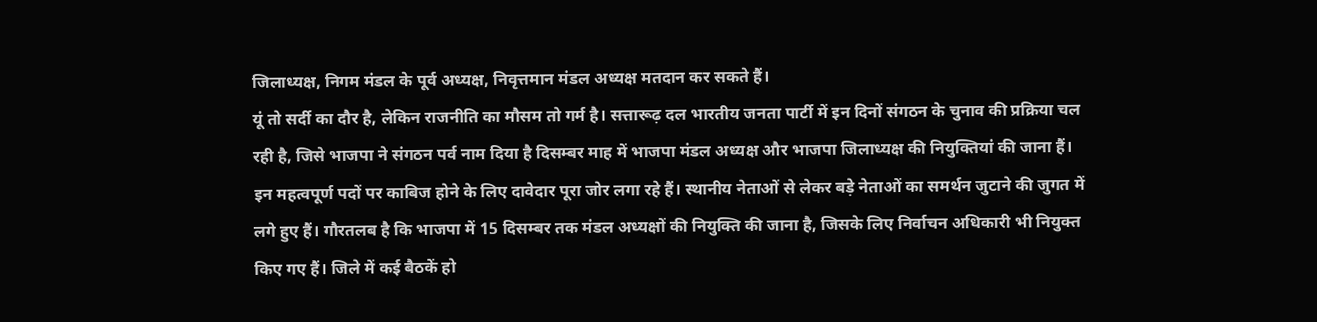जिलाध्यक्ष, निगम मंडल के पूर्व अध्यक्ष, निवृत्तमान मंडल अध्यक्ष मतदान कर सकते हैं।
यूं तो सर्दी का दौर है, लेकिन राजनीति का मौसम तो गर्म है। सत्तारूढ़ दल भारतीय जनता पार्टी में इन दिनों संगठन के चुनाव की प्रक्रिया चल रही है, जिसे भाजपा ने संगठन पर्व नाम दिया है दिसम्बर माह में भाजपा मंडल अध्यक्ष और भाजपा जिलाध्यक्ष की नियुक्तियां की जाना हैं। इन महत्वपूर्ण पदों पर काबिज होने के लिए दावेदार पूरा जोर लगा रहे हैं। स्थानीय नेताओं से लेकर बड़े नेताओं का समर्थन जुटाने की जुगत में लगे हुए हैं। गौरतलब है कि भाजपा में 15 दिसम्बर तक मंडल अध्यक्षों की नियुक्ति की जाना है, जिसके लिए निर्वाचन अधिकारी भी नियुक्त किए गए हैं। जिले में कई बैठकें हो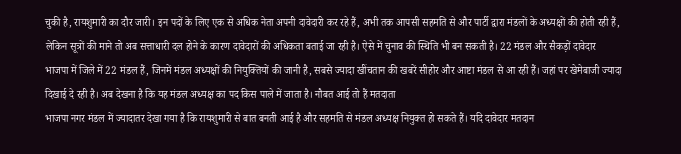चुकी है, रायशुमारी का दौर जारी। इन पदों के लिए एक से अधिक नेता अपनी दावेदारी कर रहे हैं, अभी तक आपसी सहमति से और पार्टी द्वारा मंडलों के अध्यक्षों की होती रही हैं, लेकिन सूत्रों की माने तो अब सत्ताधारी दल होने के कारण दावेदारों की अधिकता बताई जा रही है। ऐसे में चुनाव की स्थिति भी बन सकती है। 22 मंडल और सैकड़ों दावेदार
भाजपा में जिले में 22 मंडल हैं, जिनमें मंडल अध्यक्षों की नियुक्तियों की जानी है, सबसे ज्यादा खींचतान की खबरें सीहोर और आष्टा मंडल से आ रही हैं। जहां पर खेमेबाजी ज्यादा दिखाई दे रही है। अब देखना है कि यह मंडल अध्यक्ष का पद किस पाले में जाता है। नौबत आई तो हैं मतदाता
भाजपा नगर मंडल में ज्यादातर देखा गया है कि रायशुमारी से बात बनती आई है और सहमति से मंडल अध्यक्ष नियुक्त हो सकते हैं। यदि दावेदार मतदान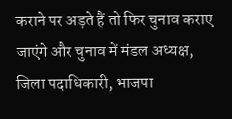कराने पर अड़ते हैं तो फिर चुनाव कराए जाएंगे और चुनाव में मंडल अध्यक्ष, जिला पदाधिकारी, भाजपा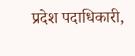प्रदेश पदाधिकारी,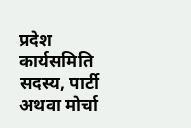प्रदेश कार्यसमिति सदस्य, पार्टी अथवा मोर्चा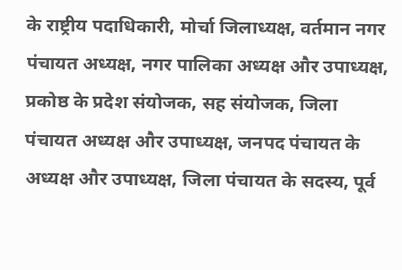के राष्ट्रीय पदाधिकारी, मोर्चा जिलाध्यक्ष, वर्तमान नगर पंचायत अध्यक्ष, नगर पालिका अध्यक्ष और उपाध्यक्ष, प्रकोष्ठ के प्रदेश संयोजक, सह संयोजक, जिला पंचायत अध्यक्ष और उपाध्यक्ष, जनपद पंचायत के अध्यक्ष और उपाध्यक्ष, जिला पंचायत के सदस्य, पूर्व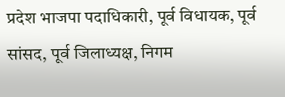प्रदेश भाजपा पदाधिकारी, पूर्व विधायक, पूर्व सांसद, पूर्व जिलाध्यक्ष, निगम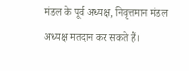मंडल के पूर्व अध्यक्ष, निवृत्तमान मंडल अध्यक्ष मतदान कर सकते हैं।